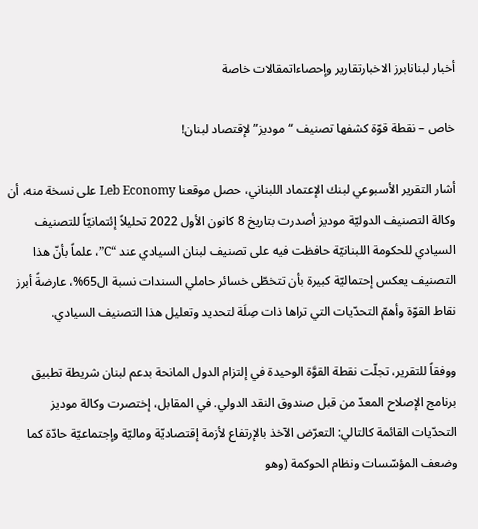أخبار لبنانابرز الاخبارتقارير وإحصاءاتمقالات خاصة

خاص – نقطة قوّة كشفها تصنيف “موديز” لإقتصاد لبنان!

أشار التقرير الأسبوعي لبنك الإعتماد اللبناني، حصل موقعنا Leb Economy على نسخة منه، أن وكالة التصنيف الدوليّة موديز أصدرت بتاريخ 8 كانون الأول 2022 تحليلاً إئتمانيّاً للتصنيف السيادي للحكومة اللبنانيّة حافظت فيه على تصنيف لبنان السيادي عند “C”، علماً بأنّ هذا التصنيف يعكس إحتماليّة كبيرة بأن تتخطّى خسائر حاملي السندات نسبة ال65%، عارضةً أبرز نقاط القوّة وأهمّ التحدّيات التي تراها ذات صِلَة لتحديد وتعليل هذا التصنيف السيادي.

ووفقاً للتقرير، تجلّت نقطة القوَّة الوحيدة في إلتزام الدول المانحة بدعم لبنان شريطة تطبيق برنامج الإصلاح المعدّ من قبل صندوق النقد الدولي. في المقابل، إختصرت وكالة موديز التحدّيات القائمة كالتالي: التعرّض الآخذ بالإرتفاع لأزمة إقتصاديّة وماليّة وإجتماعيّة حادّة كما وضعف المؤسّسات ونظام الحوكمة (وهو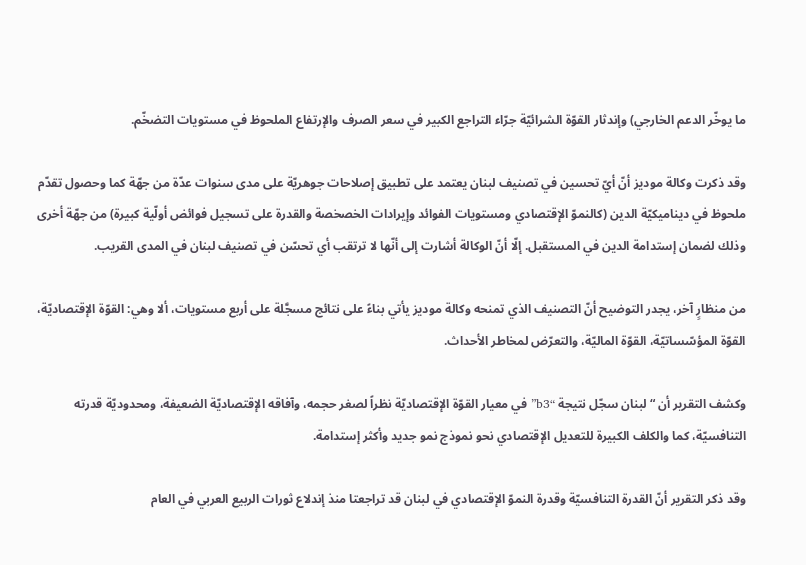ما يوخّر الدعم الخارجي) وإندثار القوّة الشرائيّة جرّاء التراجع الكبير في سعر الصرف والإرتفاع الملحوظ في مستويات التضخّم.

وقد ذكرت وكالة موديز أنّ أيّ تحسين في تصنيف لبنان يعتمد على تطبيق إصلاحات جوهريّة على مدى سنوات عدّة من جهّة كما وحصول تقدّم ملحوظ في ديناميكيّة الدين (كالنموّ الإقتصادي ومستويات الفوائد وإيرادات الخصخصة والقدرة على تسجيل فوائض أولّية كبيرة) من جهّة أخرى وذلك لضمان إستدامة الدين في المستقبل. إلّا أنّ الوكالة أشارت إلى أنّها لا ترتقب أي تحسّن في تصنيف لبنان في المدى القريب.

من منظارٍ آخر، يجدر التوضيح أنّ التصنيف الذي تمنحه وكالة موديز يأتي بناءً على نتائج مسجَّلة على أربع مستويات، ألا وهي: القوّة الإقتصاديّة، القوّة المؤسّساتيّة، القوّة الماليّة، والتعرّض لمخاطر الأحداث.

وكشف التقرير أن “لبنان سجّل نتيجة “b3” في معيار القوّة الإقتصاديّة نظراً لصغر حجمه، وآفاقه الإقتصاديّة الضعيفة، ومحدوديّة قدرته التنافسيّة، كما والكلف الكبيرة للتعديل الإقتصادي نحو نموذج نمو جديد وأكثر إستدامة.

وقد ذكر التقرير أنّ القدرة التنافسیّة وقدرة النموّ الإقتصادي في لبنان قد تراجعتا منذ إندلاع ثورات الربيع العربي في العام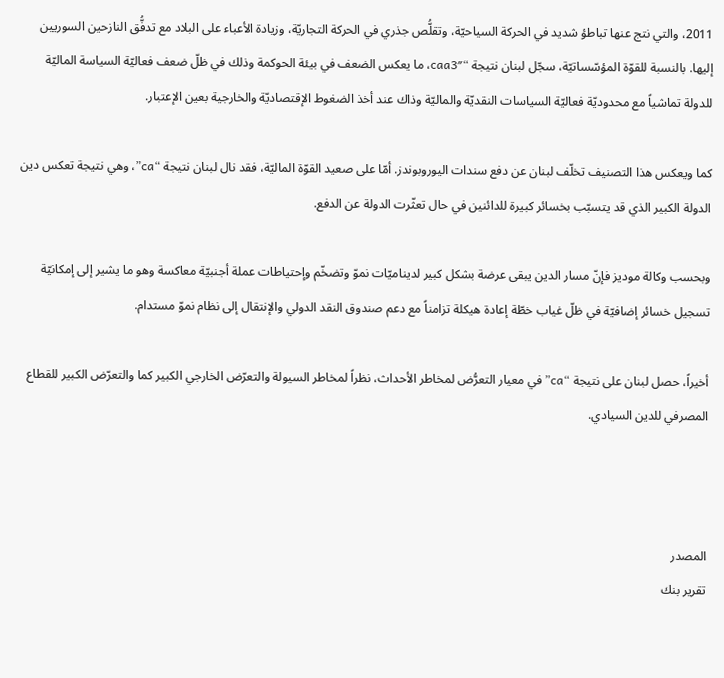2011، والتي نتج عنها تباطؤ شديد في الحركة السياحيّة، وتقلُّص جذري في الحركة التجاريّة، وزيادة الأعباء على البلاد مع تدفُّق النازحين السوريين إليها. بالنسبة للقوّة المؤسّساتيّة، سجّل لبنان نتيجة “caa3″، ما يعكس الضعف في بيئة الحوكمة وذلك في ظلّ ضعف فعاليّة السياسة الماليّة للدولة تماشياً مع محدوديّة فعاليّة السياسات النقديّة والماليّة وذاك عند أخذ الضغوط الإقتصاديّة والخارجية بعين الإعتبار.

كما ويعكس هذا التصنيف تخلّف لبنان عن دفع سندات اليوروبوندز. أمّا على صعيد القوّة الماليّة، فقد نال لبنان نتيجة “ca”، وهي نتيجة تعكس دين الدولة الكبير الذي قد يتسبّب بخسائر كبيرة للدائنين في حال تعثّرت الدولة عن الدفع.

وبحسب وكالة موديز فإنّ مسار الدين يبقى عرضة بشكل كبير لديناميّات نموّ وتضخّم وإحتياطات عملة أجنبيّة معاكسة وهو ما يشير إلى إمكانيّة تسجيل خسائر إضافيّة في ظلّ غياب خطّة إعادة هيكلة تزامناً مع دعم صندوق النقد الدولي والإنتقال إلى نظام نموّ مستدام.

أخيراً، حصل لبنان على نتيجة “ca” في معيار التعرُّض لمخاطر الأحداث، نظراً لمخاطر السيولة والتعرّض الخارجي الكبير كما والتعرّض الكبير للقطاع المصرفي للدين السيادي.



المصدر
تقرير بنك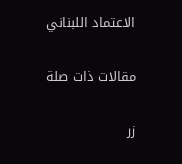الاعتماد اللبناني

مقالات ذات صلة

زر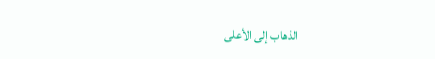الذهاب إلى الأعلى